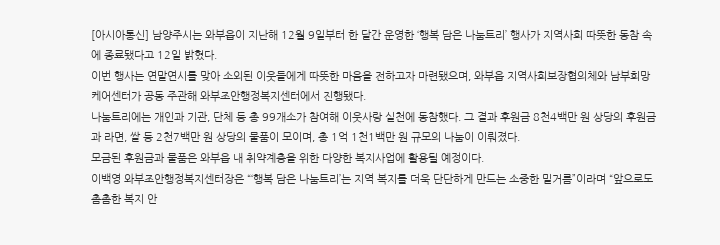[아시아통신] 남양주시는 와부읍이 지난해 12월 9일부터 한 달간 운영한 ‘행복 담은 나눔트리’ 행사가 지역사회 따뜻한 동참 속에 종료됐다고 12일 밝혔다.
이번 행사는 연말연시를 맞아 소외된 이웃들에게 따뜻한 마음을 전하고자 마련됐으며, 와부읍 지역사회보장협의체와 남부희망케어센터가 공동 주관해 와부조안행정복지센터에서 진행됐다.
나눔트리에는 개인과 기관, 단체 등 총 99개소가 참여해 이웃사랑 실천에 동참했다. 그 결과 후원금 8천4백만 원 상당의 후원금과 라면, 쌀 등 2천7백만 원 상당의 물품이 모이며, 총 1억 1천1백만 원 규모의 나눔이 이뤄졌다.
모금된 후원금과 물품은 와부읍 내 취약계층을 위한 다양한 복지사업에 활용될 예정이다.
이백영 와부조안행정복지센터장은 “‘행복 담은 나눔트리’는 지역 복지를 더욱 단단하게 만드는 소중한 밑거름”이라며 “앞으로도 촘촘한 복지 안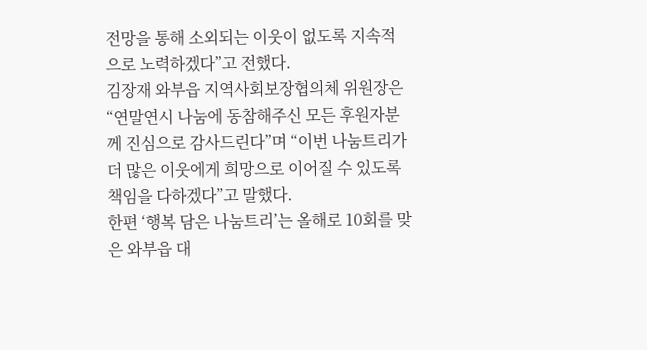전망을 통해 소외되는 이웃이 없도록 지속적으로 노력하겠다”고 전했다.
김장재 와부읍 지역사회보장협의체 위원장은 “연말연시 나눔에 동참해주신 모든 후원자분께 진심으로 감사드린다”며 “이번 나눔트리가 더 많은 이웃에게 희망으로 이어질 수 있도록 책임을 다하겠다”고 말했다.
한편 ‘행복 담은 나눔트리’는 올해로 10회를 맞은 와부읍 대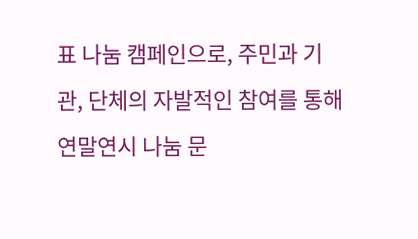표 나눔 캠페인으로, 주민과 기관, 단체의 자발적인 참여를 통해 연말연시 나눔 문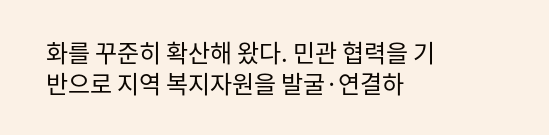화를 꾸준히 확산해 왔다. 민관 협력을 기반으로 지역 복지자원을 발굴·연결하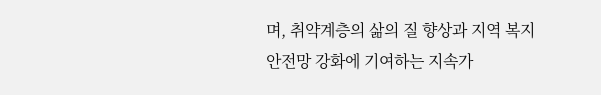며, 취약계층의 삶의 질 향상과 지역 복지 안전망 강화에 기여하는 지속가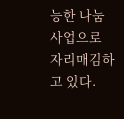능한 나눔 사업으로 자리매김하고 있다.